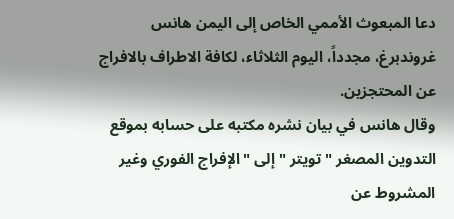دعا المبعوث الأممي الخاص إلى اليمن هانس غروندبرغ، مجدداً، اليوم الثلاثاء، لكافة الاطراف بالافراج عن المحتجزين.
وقال هانس في بيان نشره مكتبه على حسابه بموقع التدوين المصغر " تويتر "إلى "الإفراج الفوري وغير المشروط عن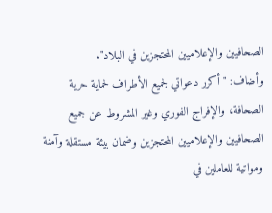الصحافيين والإعلاميين المحتجزين في البلاد".
وأضاف: "أكرر دعواتي لجميع الأطراف لحماية حرية الصحافة، والإفراج الفوري وغير المشروط عن جميع الصحافيين والإعلاميين المحتجزين وضمان بيئة مستقلة وآمنة ومواتية للعاملين في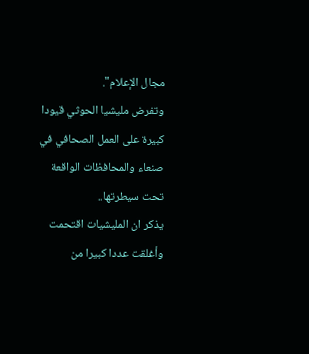مجال الإعلام".
وتفرض مليشيا الحوثي قيودا كبيرة على العمل الصحافي في صنعاء والمحافظات الواقعة تحت سيطرتها..
يذكر ان المليشيات اقتحمت وأغلقت عددا كبيرا من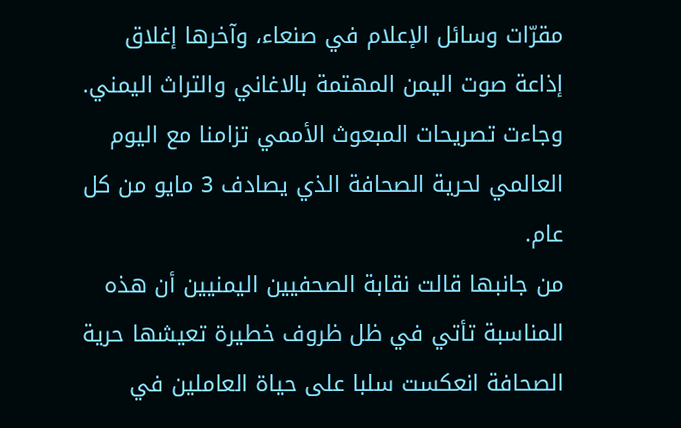مقرّات وسائل الإعلام في صنعاء، وآخرها إغلاق إذاعة صوت اليمن المهتمة بالاغاني والتراث اليمني.
وجاءت تصريحات المبعوث الأممي تزامنا مع اليوم العالمي لحرية الصحافة الذي يصادف 3 مايو من كل عام.
من جانبها قالت نقابة الصحفيين اليمنيين أن هذه المناسبة تأتي في ظل ظروف خطيرة تعيشها حرية الصحافة انعكست سلبا على حياة العاملين في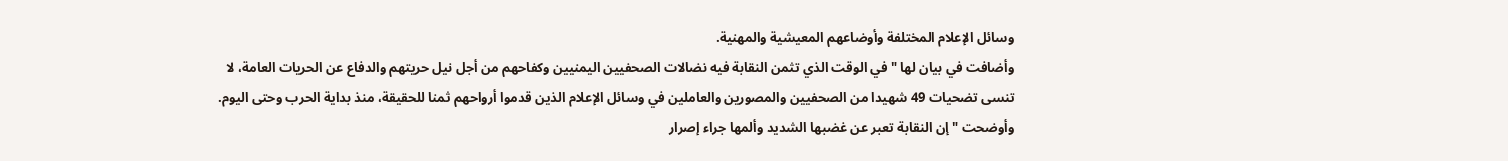وسائل الإعلام المختلفة وأوضاعهم المعيشية والمهنية.
وأضافت في بيان لها " في الوقت الذي تثمن النقابة فيه نضالات الصحفيين اليمنيين وكفاحهم من أجل نيل حريتهم والدفاع عن الحريات العامة، لا تنسى تضحيات 49 شهيدا من الصحفيين والمصورين والعاملين في وسائل الإعلام الذين قدموا أرواحهم ثمنا للحقيقة، منذ بداية الحرب وحتى اليوم.
وأوضحت " إن النقابة تعبر عن غضبها الشديد وألمها جراء إصرار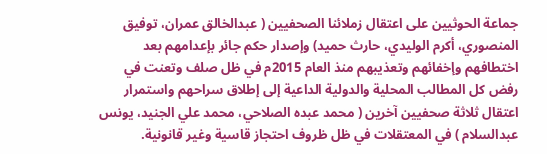جماعة الحوثيين على اعتقال زملائنا الصحفيين ( عبدالخالق عمران، توفيق المنصوري، أكرم الوليدي، حارث حميد) وإصدار حكم جائر بإعدامهم بعد اختطافهم وإخفائهم وتعذيبهم منذ العام 2015م في ظل صلف وتعنت في رفض كل المطالب المحلية والدولية الداعية إلى إطلاق سراحهم واستمرار اعتقال ثلاثة صحفيين آخرين ( محمد عبده الصلاحي، محمد علي الجنيد، يونس عبدالسلام ) في المعتقلات في ظل ظروف احتجاز قاسية وغير قانونية.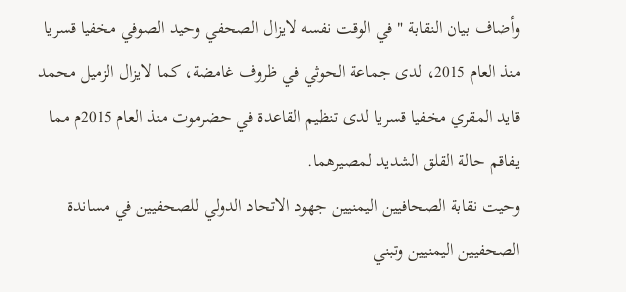وأضاف بيان النقابة " في الوقت نفسه لايزال الصحفي وحيد الصوفي مخفيا قسريا منذ العام 2015، لدى جماعة الحوثي في ظروف غامضة، كما لايزال الزميل محمد قايد المقري مخفيا قسريا لدى تنظيم القاعدة في حضرموت منذ العام 2015م مما يفاقم حالة القلق الشديد لمصيرهما.
وحيت نقابة الصحافيين اليمنيين جهود الاتحاد الدولي للصحفيين في مساندة الصحفيين اليمنيين وتبني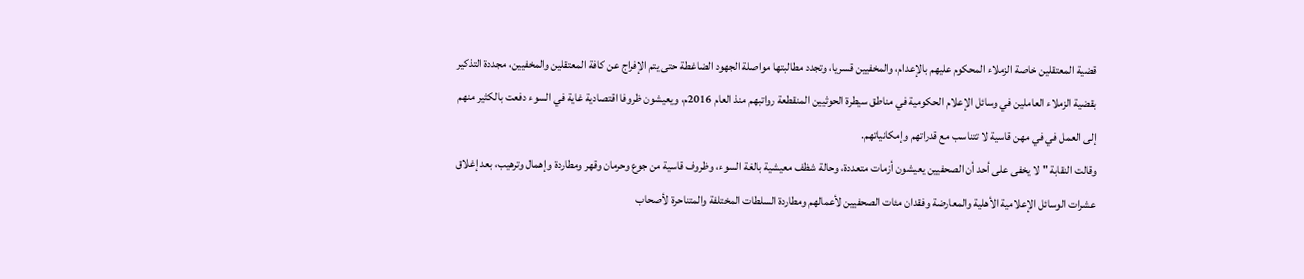قضية المعتقلين خاصة الزملاء المحكوم عليهم بالإعدام، والمخفيين قسريا، وتجدد مطالبتها مواصلة الجهود الضاغطة حتى يتم الإفراج عن كافة المعتقلين والمخفيين، مجددة التذكير بقضية الزملاء العاملين في وسائل الإعلام الحكومية في مناطق سيطرة الحوثيين المنقطعة رواتبهم منذ العام 2016م، ويعيشون ظروفا اقتصادية غاية في السوء دفعت بالكثير منهم إلى العمل في في مهن قاسية لا تتناسب مع قدراتهم وإمكانياتهم.
وقالت النقابة " لا يخفى على أحد أن الصحفيين يعيشون أزمات متعددة، وحالة شظف معيشية بالغة السوء، وظروف قاسية من جوع وحرمان وقهر ومطاردة وإهمال وترهيب، بعد إغلاق عشرات الوسائل الإعلامية الأهلية والمعارضة وفقدان مئات الصحفيين لأعمالهم ومطاردة السلطات المختلفة والمتناحرة لأصحاب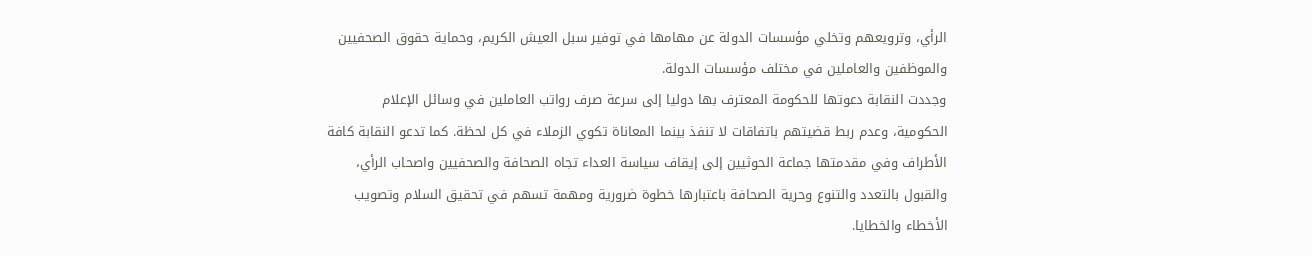الرأي، وترويعهم وتخلي مؤسسات الدولة عن مهامها في توفير سبل العيش الكريم، وحماية حقوق الصحفيين والموظفين والعاملين في مختلف مؤسسات الدولة.
وجددت النقابة دعوتها للحكومة المعترف بها دوليا إلى سرعة صرف رواتب العاملين في وسائل الإعلام الحكومية، وعدم ربط قضيتهم باتفاقات لا تنفذ بينما المعاناة تكوي الزملاء في كل لحظة. كما تدعو النقابة كافة الأطراف وفي مقدمتها جماعة الحوثيين إلى إيقاف سياسة العداء تجاه الصحافة والصحفيين واصحاب الرأي، والقبول بالتعدد والتنوع وحرية الصحافة باعتبارها خطوة ضرورية ومهمة تسهم في تحقيق السلام وتصويب الأخطاء والخطايا.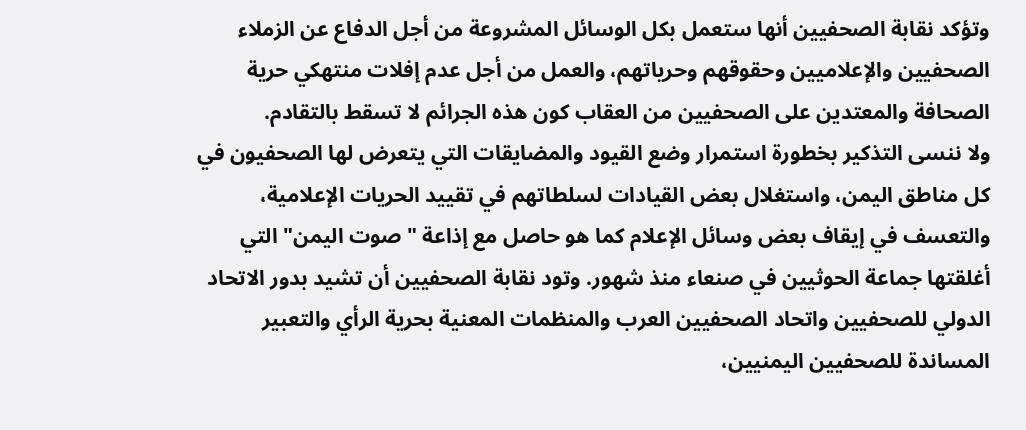وتؤكد نقابة الصحفيين أنها ستعمل بكل الوسائل المشروعة من أجل الدفاع عن الزملاء الصحفيين والإعلاميين وحقوقهم وحرياتهم، والعمل من أجل عدم إفلات منتهكي حرية الصحافة والمعتدين على الصحفيين من العقاب كون هذه الجرائم لا تسقط بالتقادم.
ولا ننسى التذكير بخطورة استمرار وضع القيود والمضايقات التي يتعرض لها الصحفيون في كل مناطق اليمن، واستغلال بعض القيادات لسلطاتهم في تقييد الحريات الإعلامية، والتعسف في إيقاف بعض وسائل الإعلام كما هو حاصل مع إذاعة "صوت اليمن" التي أغلقتها جماعة الحوثيين في صنعاء منذ شهور. وتود نقابة الصحفيين أن تشيد بدور الاتحاد الدولي للصحفيين واتحاد الصحفيين العرب والمنظمات المعنية بحرية الرأي والتعبير المساندة للصحفيين اليمنيين،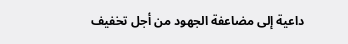داعية إلى مضاعفة الجهود من أجل تخفيف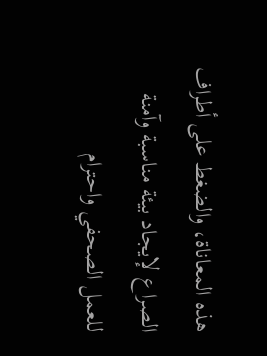هذه المعاناة، والضغط على أطراف الصراع لإيجاد بيئة مناسبة وآمنة للعمل الصحفي واحترام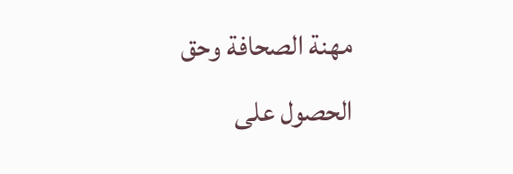مهنة الصحافة وحق الحصول على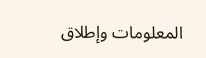المعلومات وإطلاق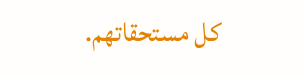كل مستحقاتهم.